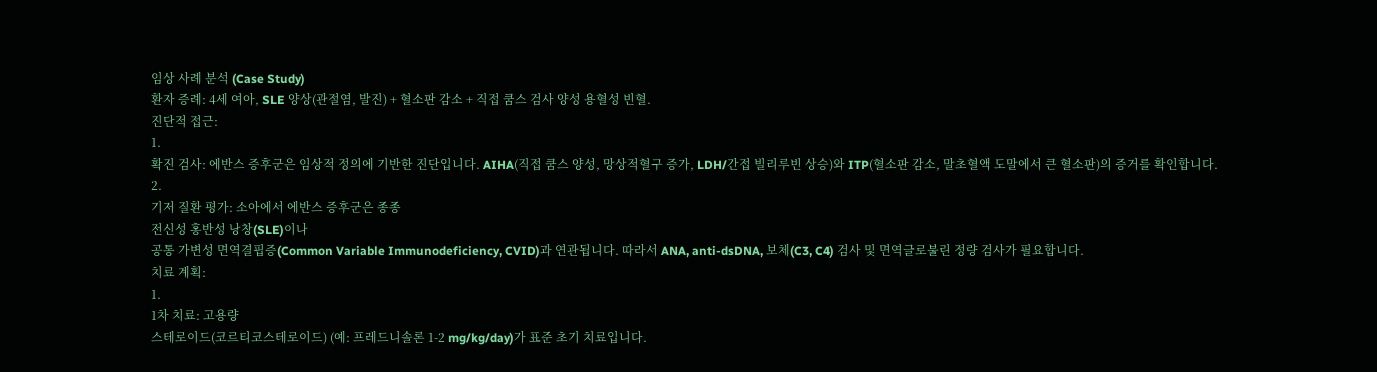임상 사례 분석 (Case Study)
환자 증례: 4세 여아, SLE 양상(관절염, 발진) + 혈소판 감소 + 직접 쿰스 검사 양성 용혈성 빈혈.
진단적 접근:
1.
확진 검사: 에반스 증후군은 임상적 정의에 기반한 진단입니다. AIHA(직접 쿰스 양성, 망상적혈구 증가, LDH/간접 빌리루빈 상승)와 ITP(혈소판 감소, 말초혈액 도말에서 큰 혈소판)의 증거를 확인합니다.
2.
기저 질환 평가: 소아에서 에반스 증후군은 종종
전신성 홍반성 낭창(SLE)이나
공통 가변성 면역결핍증(Common Variable Immunodeficiency, CVID)과 연관됩니다. 따라서 ANA, anti-dsDNA, 보체(C3, C4) 검사 및 면역글로불린 정량 검사가 필요합니다.
치료 계획:
1.
1차 치료: 고용량
스테로이드(코르티코스테로이드) (예: 프레드니솔론 1-2 mg/kg/day)가 표준 초기 치료입니다.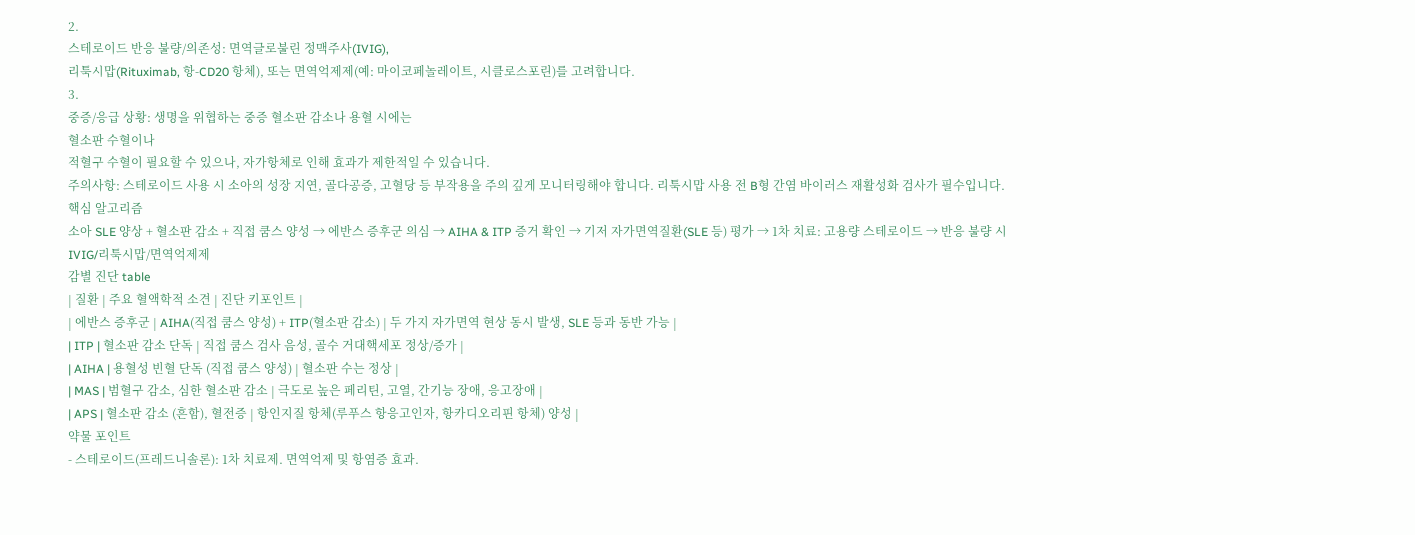2.
스테로이드 반응 불량/의존성: 면역글로불린 정맥주사(IVIG),
리툭시맙(Rituximab, 항-CD20 항체), 또는 면역억제제(예: 마이코페놀레이트, 시클로스포린)를 고려합니다.
3.
중증/응급 상황: 생명을 위협하는 중증 혈소판 감소나 용혈 시에는
혈소판 수혈이나
적혈구 수혈이 필요할 수 있으나, 자가항체로 인해 효과가 제한적일 수 있습니다.
주의사항: 스테로이드 사용 시 소아의 성장 지연, 골다공증, 고혈당 등 부작용을 주의 깊게 모니터링해야 합니다. 리툭시맙 사용 전 B형 간염 바이러스 재활성화 검사가 필수입니다.
핵심 알고리즘
소아 SLE 양상 + 혈소판 감소 + 직접 쿰스 양성 → 에반스 증후군 의심 → AIHA & ITP 증거 확인 → 기저 자가면역질환(SLE 등) 평가 → 1차 치료: 고용량 스테로이드 → 반응 불량 시 IVIG/리툭시맙/면역억제제
감별 진단 table
| 질환 | 주요 혈액학적 소견 | 진단 키포인트 |
| 에반스 증후군 | AIHA(직접 쿰스 양성) + ITP(혈소판 감소) | 두 가지 자가면역 현상 동시 발생, SLE 등과 동반 가능 |
| ITP | 혈소판 감소 단독 | 직접 쿰스 검사 음성, 골수 거대핵세포 정상/증가 |
| AIHA | 용혈성 빈혈 단독 (직접 쿰스 양성) | 혈소판 수는 정상 |
| MAS | 범혈구 감소, 심한 혈소판 감소 | 극도로 높은 페리틴, 고열, 간기능 장애, 응고장애 |
| APS | 혈소판 감소 (흔함), 혈전증 | 항인지질 항체(루푸스 항응고인자, 항카디오리핀 항체) 양성 |
약물 포인트
- 스테로이드(프레드니솔론): 1차 치료제. 면역억제 및 항염증 효과.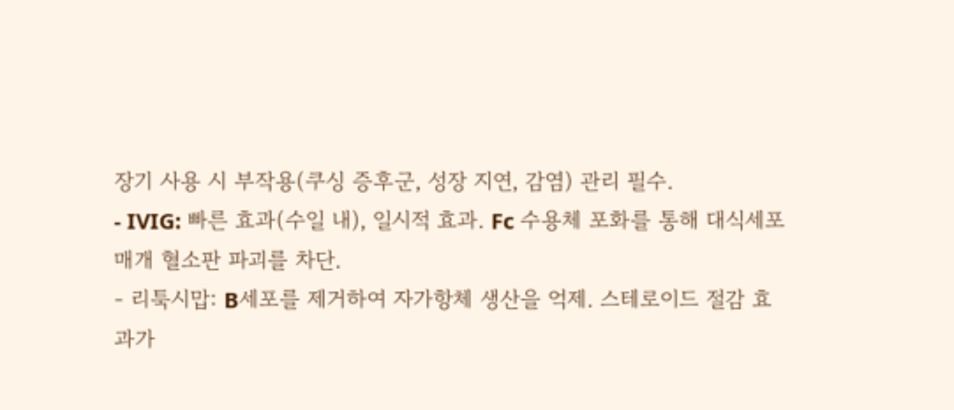장기 사용 시 부작용(쿠싱 증후군, 성장 지연, 감염) 관리 필수.
- IVIG: 빠른 효과(수일 내), 일시적 효과. Fc 수용체 포화를 통해 대식세포 매개 혈소판 파괴를 차단.
- 리툭시맙: B세포를 제거하여 자가항체 생산을 억제. 스테로이드 절감 효과가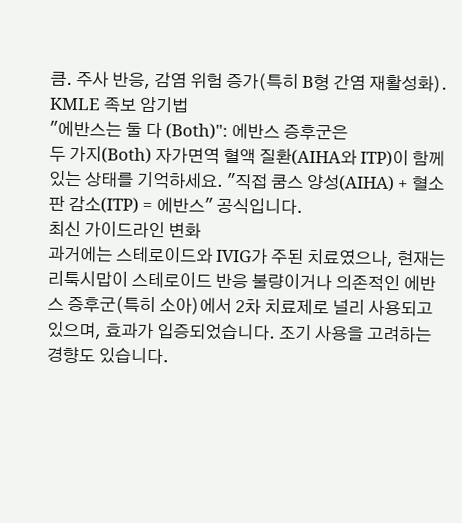큼. 주사 반응, 감염 위험 증가(특히 B형 간염 재활성화).
KMLE 족보 암기법
"에반스는 둘 다 (Both)": 에반스 증후군은
두 가지(Both) 자가면역 혈액 질환(AIHA와 ITP)이 함께 있는 상태를 기억하세요. "직접 쿰스 양성(AIHA) + 혈소판 감소(ITP) = 에반스" 공식입니다.
최신 가이드라인 변화
과거에는 스테로이드와 IVIG가 주된 치료였으나, 현재는
리툭시맙이 스테로이드 반응 불량이거나 의존적인 에반스 증후군(특히 소아)에서 2차 치료제로 널리 사용되고 있으며, 효과가 입증되었습니다. 조기 사용을 고려하는 경향도 있습니다.